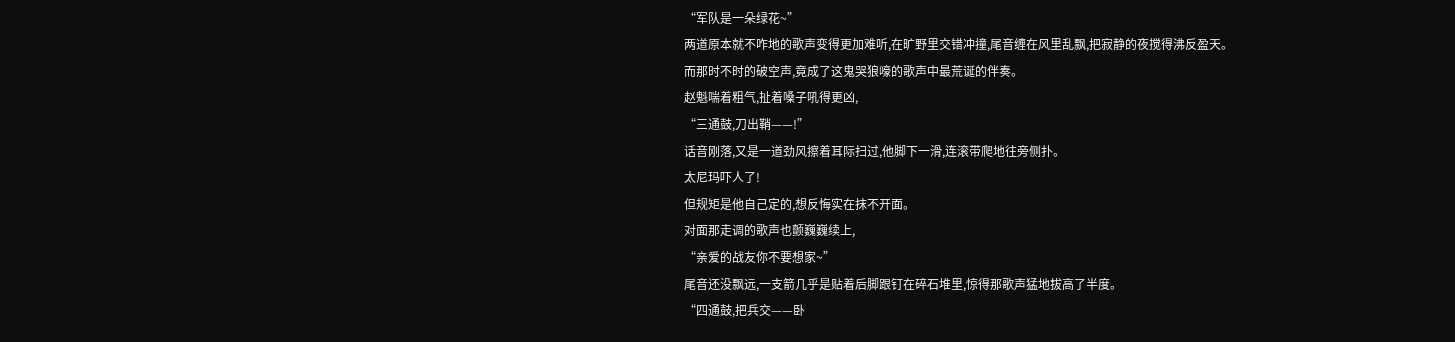“军队是一朵绿花~”
两道原本就不咋地的歌声变得更加难听,在旷野里交错冲撞,尾音缠在风里乱飘,把寂静的夜搅得沸反盈天。
而那时不时的破空声,竟成了这鬼哭狼嚎的歌声中最荒诞的伴奏。
赵魁喘着粗气,扯着嗓子吼得更凶,
“三通鼓,刀出鞘——!”
话音刚落,又是一道劲风擦着耳际扫过,他脚下一滑,连滚带爬地往旁侧扑。
太尼玛吓人了!
但规矩是他自己定的,想反悔实在抹不开面。
对面那走调的歌声也颤巍巍续上,
“亲爱的战友你不要想家~”
尾音还没飘远,一支箭几乎是贴着后脚跟钉在碎石堆里,惊得那歌声猛地拔高了半度。
“四通鼓,把兵交——卧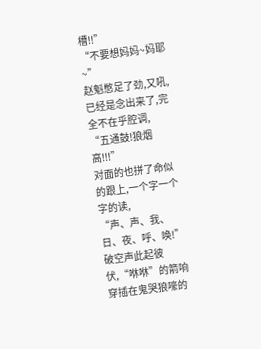槽!!”
“不要想妈妈~妈耶~”
赵魁憋足了劲,又吼,已经是念出来了,完全不在乎腔调,
“五通鼓!狼烟高!!!”
对面的也拼了命似的跟上,一个字一个字的读,
“声、声、我、日、夜、呼、唤!”
破空声此起彼伏,“咻咻”的箭响穿插在鬼哭狼嚎的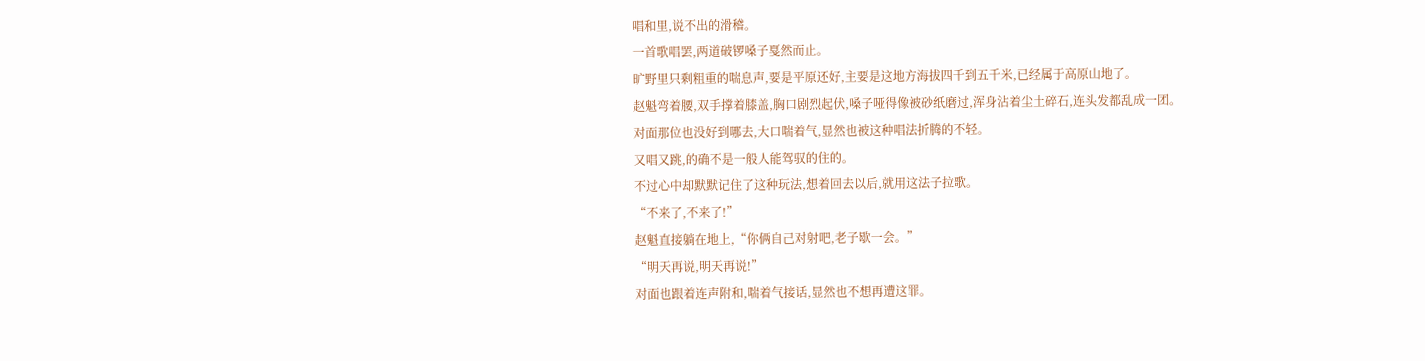唱和里,说不出的滑稽。
一首歌唱罢,两道破锣嗓子戛然而止。
旷野里只剩粗重的喘息声,要是平原还好,主要是这地方海拔四千到五千米,已经属于高原山地了。
赵魁弯着腰,双手撑着膝盖,胸口剧烈起伏,嗓子哑得像被砂纸磨过,浑身沾着尘土碎石,连头发都乱成一团。
对面那位也没好到哪去,大口喘着气,显然也被这种唱法折腾的不轻。
又唱又跳,的确不是一般人能驾驭的住的。
不过心中却默默记住了这种玩法,想着回去以后,就用这法子拉歌。
“不来了,不来了!”
赵魁直接躺在地上,“你俩自己对射吧,老子歇一会。”
“明天再说,明天再说!”
对面也跟着连声附和,喘着气接话,显然也不想再遭这罪。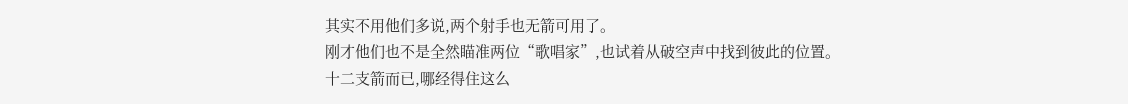其实不用他们多说,两个射手也无箭可用了。
刚才他们也不是全然瞄准两位“歌唱家”,也试着从破空声中找到彼此的位置。
十二支箭而已,哪经得住这么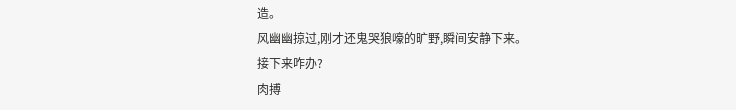造。
风幽幽掠过,刚才还鬼哭狼嚎的旷野,瞬间安静下来。
接下来咋办?
肉搏